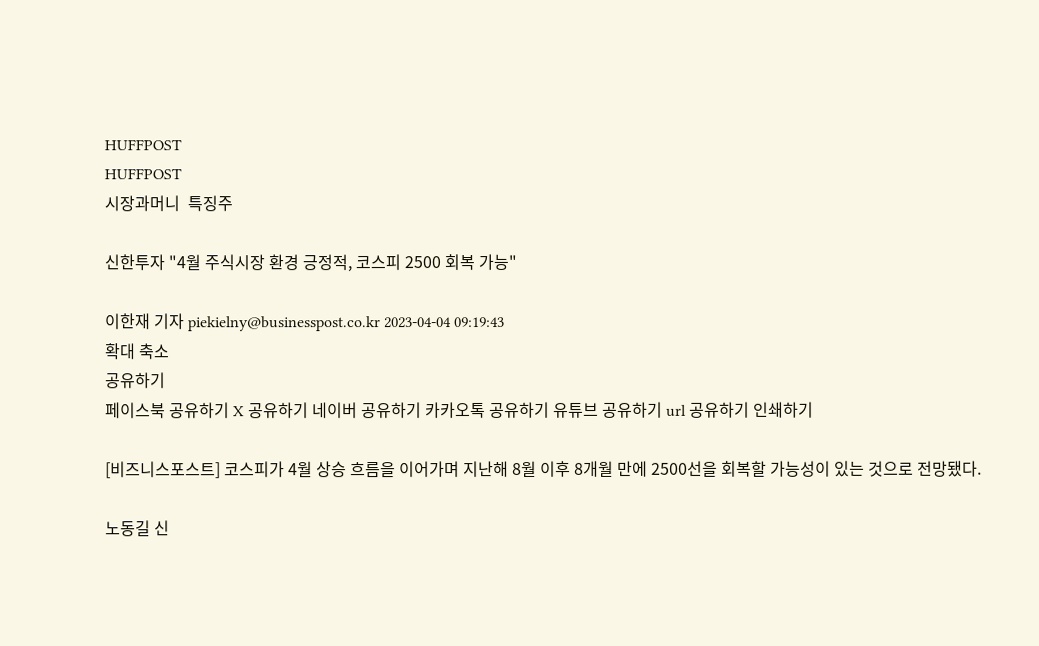HUFFPOST
HUFFPOST
시장과머니  특징주

신한투자 "4월 주식시장 환경 긍정적, 코스피 2500 회복 가능"

이한재 기자 piekielny@businesspost.co.kr 2023-04-04 09:19:43
확대 축소
공유하기
페이스북 공유하기 X 공유하기 네이버 공유하기 카카오톡 공유하기 유튜브 공유하기 url 공유하기 인쇄하기

[비즈니스포스트] 코스피가 4월 상승 흐름을 이어가며 지난해 8월 이후 8개월 만에 2500선을 회복할 가능성이 있는 것으로 전망됐다.

노동길 신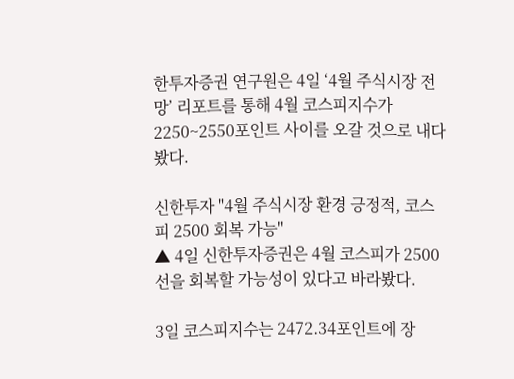한투자증권 연구원은 4일 ‘4월 주식시장 전망’ 리포트를 통해 4월 코스피지수가 2250~2550포인트 사이를 오갈 것으로 내다봤다.

신한투자 "4월 주식시장 환경 긍정적, 코스피 2500 회복 가능"
▲ 4일 신한투자증권은 4월 코스피가 2500선을 회복할 가능성이 있다고 바라봤다.

3일 코스피지수는 2472.34포인트에 장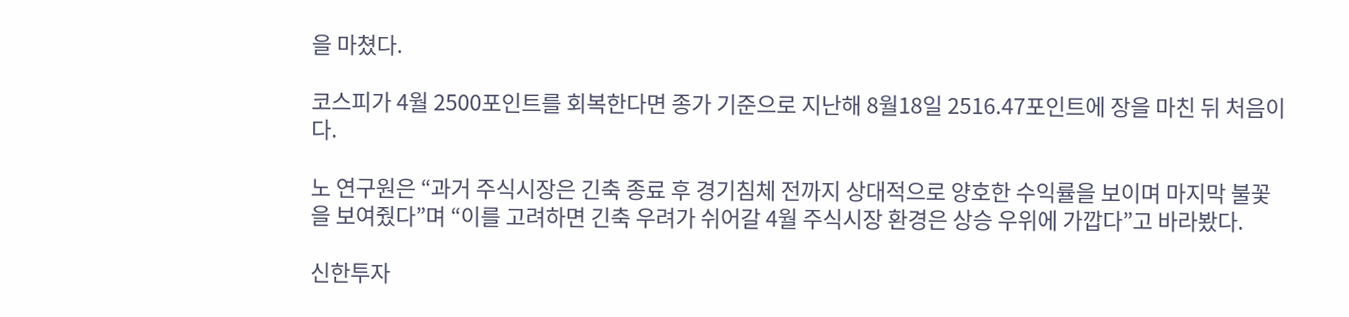을 마쳤다.

코스피가 4월 2500포인트를 회복한다면 종가 기준으로 지난해 8월18일 2516.47포인트에 장을 마친 뒤 처음이다.

노 연구원은 “과거 주식시장은 긴축 종료 후 경기침체 전까지 상대적으로 양호한 수익률을 보이며 마지막 불꽃을 보여줬다”며 “이를 고려하면 긴축 우려가 쉬어갈 4월 주식시장 환경은 상승 우위에 가깝다”고 바라봤다.

신한투자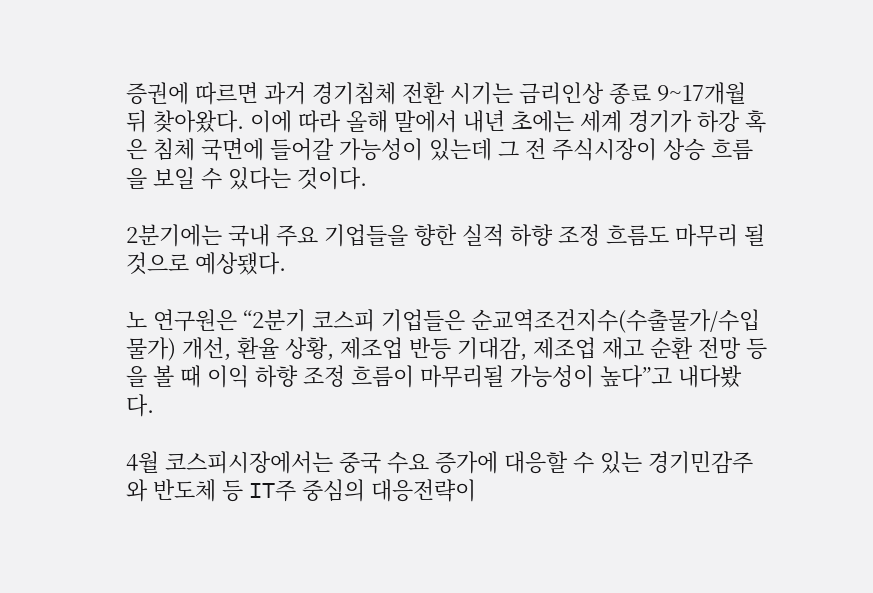증권에 따르면 과거 경기침체 전환 시기는 금리인상 종료 9~17개월 뒤 찾아왔다. 이에 따라 올해 말에서 내년 초에는 세계 경기가 하강 혹은 침체 국면에 들어갈 가능성이 있는데 그 전 주식시장이 상승 흐름을 보일 수 있다는 것이다.

2분기에는 국내 주요 기업들을 향한 실적 하향 조정 흐름도 마무리 될 것으로 예상됐다.

노 연구원은 “2분기 코스피 기업들은 순교역조건지수(수출물가/수입물가) 개선, 환율 상황, 제조업 반등 기대감, 제조업 재고 순환 전망 등을 볼 때 이익 하향 조정 흐름이 마무리될 가능성이 높다”고 내다봤다.

4월 코스피시장에서는 중국 수요 증가에 대응할 수 있는 경기민감주와 반도체 등 IT주 중심의 대응전략이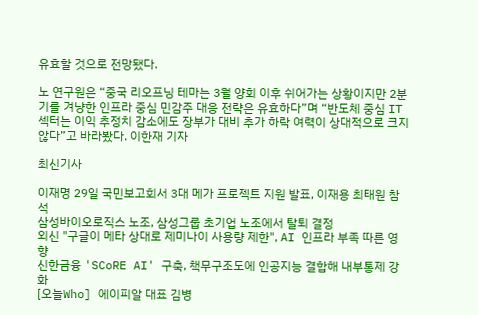유효할 것으로 전망됐다.

노 연구원은 “중국 리오프닝 테마는 3월 양회 이후 쉬어가는 상황이지만 2분기를 겨냥한 인프라 중심 민감주 대응 전략은 유효하다”며 “반도체 중심 IT섹터는 이익 추정치 감소에도 장부가 대비 추가 하락 여력이 상대적으로 크지 않다”고 바라봤다. 이한재 기자

최신기사

이재명 29일 국민보고회서 3대 메가 프로젝트 지원 발표, 이재용 최태원 참석
삼성바이오로직스 노조, 삼성그룹 초기업 노조에서 탈퇴 결정
외신 "구글이 메타 상대로 제미나이 사용량 제한", AI 인프라 부족 따른 영향
신한금융 'SCoRE AI' 구축, 책무구조도에 인공지능 결합해 내부통제 강화
[오늘Who] 에이피알 대표 김병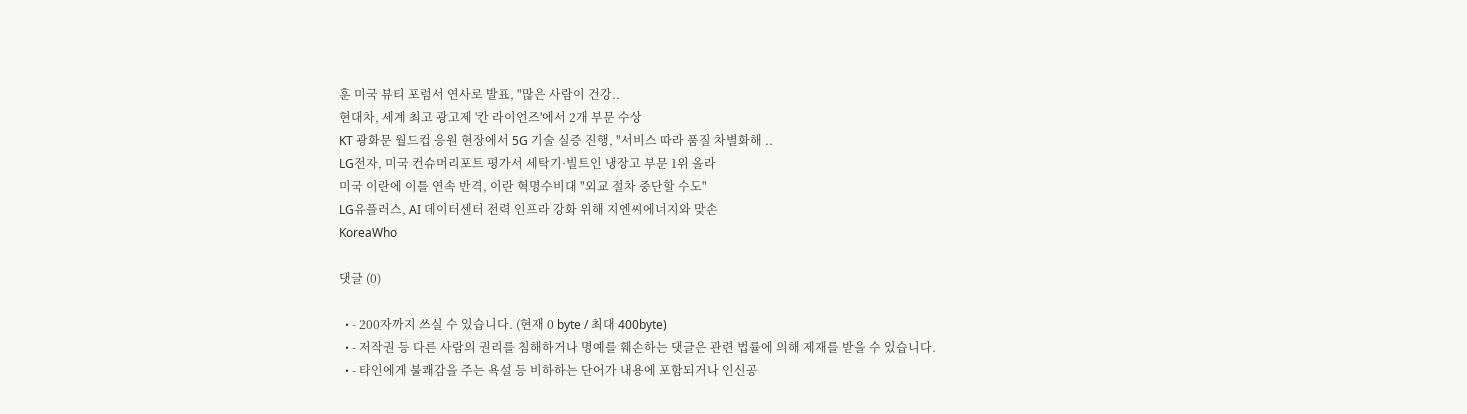훈 미국 뷰티 포럼서 연사로 발표, "많은 사람이 건강..
현대차, 세계 최고 광고제 '칸 라이언즈'에서 2개 부문 수상
KT 광화문 월드컵 응원 현장에서 5G 기술 실증 진행, "서비스 따라 품질 차별화해 ..
LG전자, 미국 컨슈머리포트 평가서 세탁기·빌트인 냉장고 부문 1위 올라
미국 이란에 이틀 연속 반격, 이란 혁명수비대 "외교 절차 중단할 수도"
LG유플러스, AI 데이터센터 전력 인프라 강화 위해 지엔씨에너지와 맞손
KoreaWho

댓글 (0)

  • - 200자까지 쓰실 수 있습니다. (현재 0 byte / 최대 400byte)
  • - 저작권 등 다른 사람의 권리를 침해하거나 명예를 훼손하는 댓글은 관련 법률에 의해 제재를 받을 수 있습니다.
  • - 타인에게 불쾌감을 주는 욕설 등 비하하는 단어가 내용에 포함되거나 인신공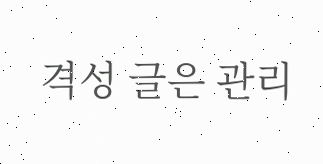격성 글은 관리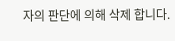자의 판단에 의해 삭제 합니다.